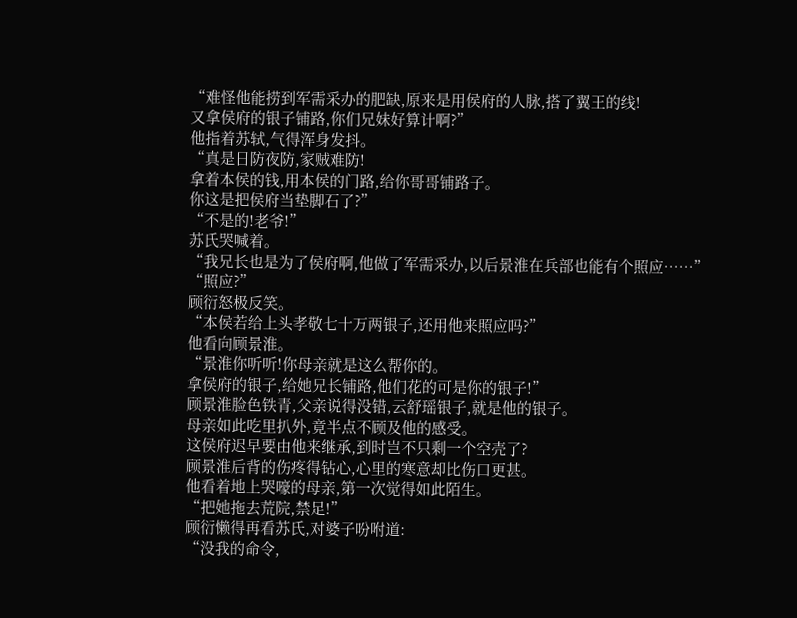“难怪他能捞到军需采办的肥缺,原来是用侯府的人脉,搭了翼王的线!
又拿侯府的银子铺路,你们兄妹好算计啊?”
他指着苏轼,气得浑身发抖。
“真是日防夜防,家贼难防!
拿着本侯的钱,用本侯的门路,给你哥哥铺路子。
你这是把侯府当垫脚石了?”
“不是的!老爷!”
苏氏哭喊着。
“我兄长也是为了侯府啊,他做了军需采办,以后景淮在兵部也能有个照应……”
“照应?”
顾衍怒极反笑。
“本侯若给上头孝敬七十万两银子,还用他来照应吗?”
他看向顾景淮。
“景淮你听听!你母亲就是这么帮你的。
拿侯府的银子,给她兄长铺路,他们花的可是你的银子!”
顾景淮脸色铁青,父亲说得没错,云舒瑶银子,就是他的银子。
母亲如此吃里扒外,竟半点不顾及他的感受。
这侯府迟早要由他来继承,到时岂不只剩一个空壳了?
顾景淮后背的伤疼得钻心,心里的寒意却比伤口更甚。
他看着地上哭嚎的母亲,第一次觉得如此陌生。
“把她拖去荒院,禁足!”
顾衍懒得再看苏氏,对婆子吩咐道:
“没我的命令,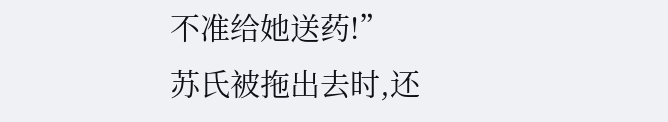不准给她送药!”
苏氏被拖出去时,还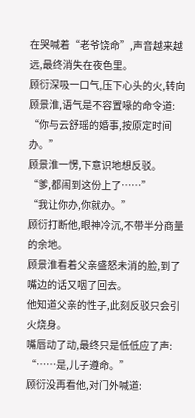在哭喊着“老爷饶命”,声音越来越远,最终消失在夜色里。
顾衍深吸一口气,压下心头的火,转向顾景淮,语气是不容置喙的命令道:
“你与云舒瑶的婚事,按原定时间办。”
顾景淮一愣,下意识地想反驳。
“爹,都闹到这份上了……”
“我让你办,你就办。”
顾衍打断他,眼神冷沉,不带半分商量的余地。
顾景淮看着父亲盛怒未消的脸,到了嘴边的话又咽了回去。
他知道父亲的性子,此刻反驳只会引火烧身。
嘴唇动了动,最终只是低低应了声:
“……是,儿子遵命。”
顾衍没再看他,对门外喊道: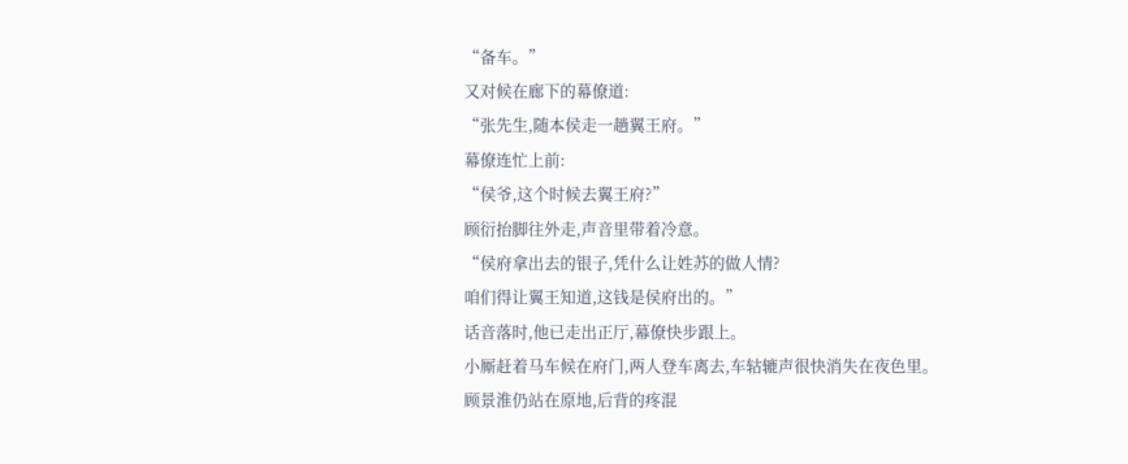“备车。”
又对候在廊下的幕僚道:
“张先生,随本侯走一趟翼王府。”
幕僚连忙上前:
“侯爷,这个时候去翼王府?”
顾衍抬脚往外走,声音里带着冷意。
“侯府拿出去的银子,凭什么让姓苏的做人情?
咱们得让翼王知道,这钱是侯府出的。”
话音落时,他已走出正厅,幕僚快步跟上。
小厮赶着马车候在府门,两人登车离去,车轱辘声很快消失在夜色里。
顾景淮仍站在原地,后背的疼混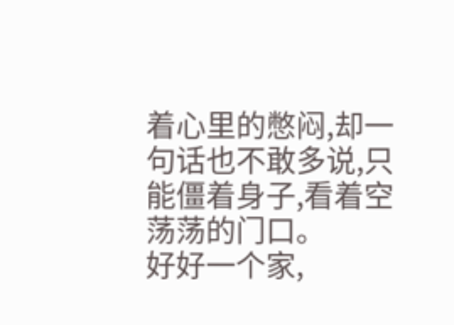着心里的憋闷,却一句话也不敢多说,只能僵着身子,看着空荡荡的门口。
好好一个家,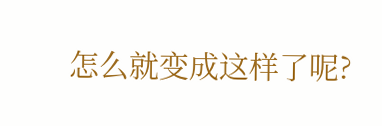怎么就变成这样了呢?